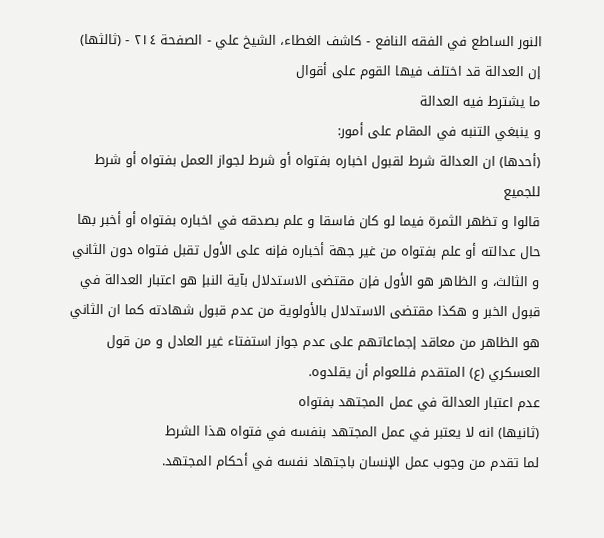النور الساطع في الفقه النافع - كاشف الغطاء، الشيخ علي - الصفحة ٢١٤ - (ثالثها) إن العدالة قد اختلف فيها القوم على أقوال
ما يشترط فيه العدالة
و ينبغي التنبه في المقام على أمور:
(أحدها) ان العدالة شرط لقبول اخباره بفتواه أو شرط لجواز العمل بفتواه أو شرط للجميع
قالوا و تظهر الثمرة فيما لو كان فاسقا و علم بصدقه في اخباره بفتواه أو أخبر بها حال عدالته أو علم بفتواه من غير جهة أخباره فإنه على الأول تقبل فتواه دون الثاني و الثالث، و الظاهر هو الأول فإن مقتضى الاستدلال بآية النبإ هو اعتبار العدالة في قبول الخبر و هكذا مقتضى الاستدلال بالأولوية من عدم قبول شهادته كما ان الثاني هو الظاهر من معاقد إجماعاتهم على عدم جواز استفتاء غير العادل و من قول العسكري (ع) المتقدم فللعوام أن يقلدوه.
عدم اعتبار العدالة في عمل المجتهد بفتواه
(ثانيها) انه لا يعتبر في عمل المجتهد بنفسه في فتواه هذا الشرط
لما تقدم من وجوب عمل الإنسان باجتهاد نفسه في أحكام المجتهد.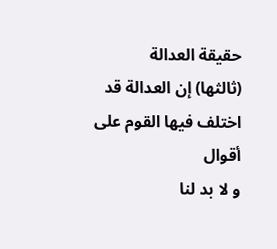حقيقة العدالة
(ثالثها) إن العدالة قد اختلف فيها القوم على أقوال
و لا بد لنا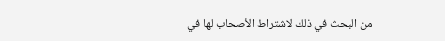من البحث في ذلك لاشتراط الأصحاب لها في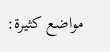مواضع كثيرة: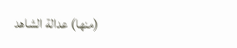(منها) عدالة الشاهد